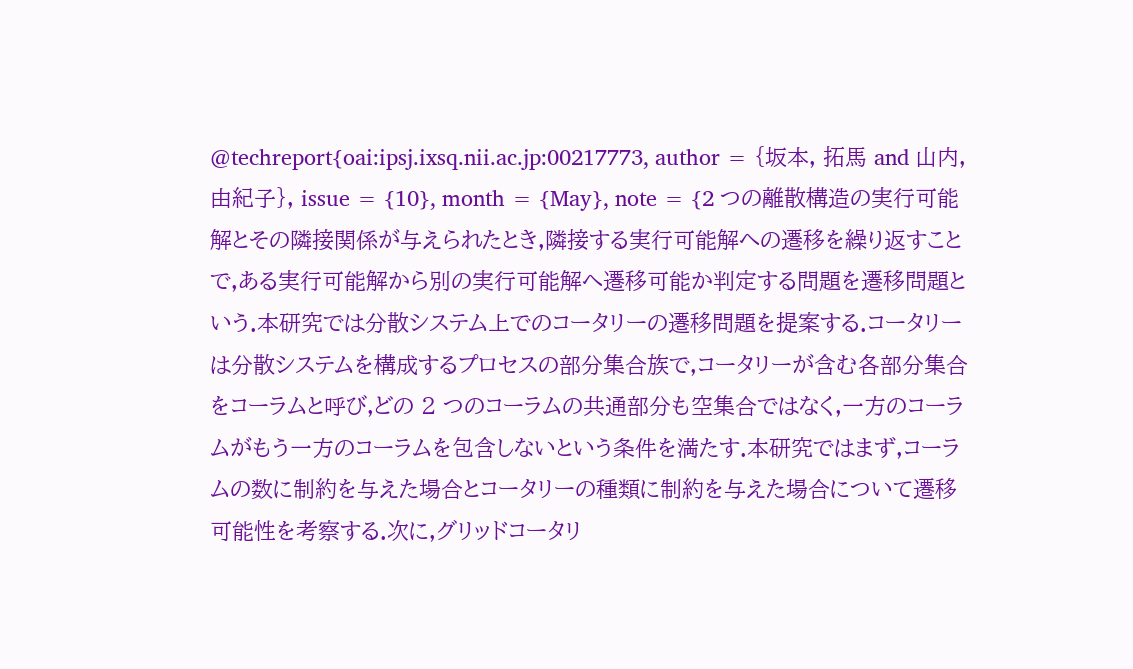@techreport{oai:ipsj.ixsq.nii.ac.jp:00217773, author = {坂本, 拓馬 and 山内, 由紀子}, issue = {10}, month = {May}, note = {2 つの離散構造の実行可能解とその隣接関係が与えられたとき,隣接する実行可能解への遷移を繰り返すことで,ある実行可能解から別の実行可能解へ遷移可能か判定する問題を遷移問題という.本研究では分散システム上でのコータリーの遷移問題を提案する.コータリーは分散システムを構成するプロセスの部分集合族で,コータリーが含む各部分集合をコーラムと呼び,どの 2 つのコーラムの共通部分も空集合ではなく,一方のコーラムがもう一方のコーラムを包含しないという条件を満たす.本研究ではまず,コーラムの数に制約を与えた場合とコータリーの種類に制約を与えた場合について遷移可能性を考察する.次に,グリッドコータリ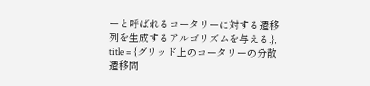ーと呼ばれるコータリーに対する遷移列を生成するアルゴリズムを与える.}, title = {グリッド上のコータリーの分散遷移問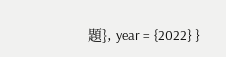題}, year = {2022} }